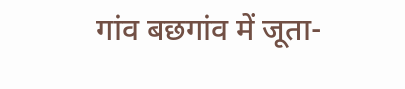गांव बछगांव में जूता-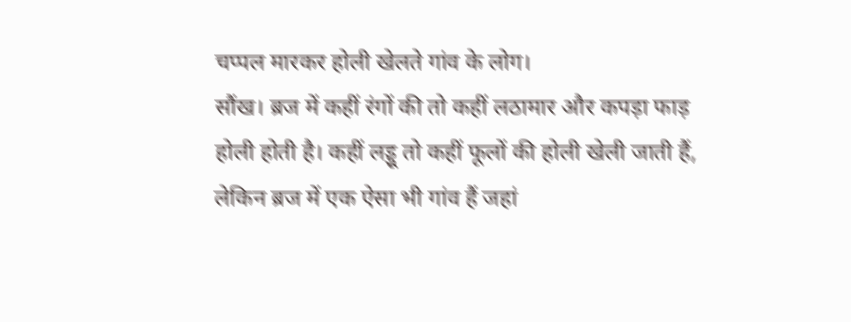चप्पल मारकर होली खेलते गांव के लोग।
सौंख। ब्रज में कहीं रंगों की तो कहीं लठामार और कपड़ा फाड़ होली होती है। कहीं लड्डू तो कहीं फूलों की होली खेली जाती हैं, लेकिन ब्रज में एक ऐसा भी गांव हैं जहां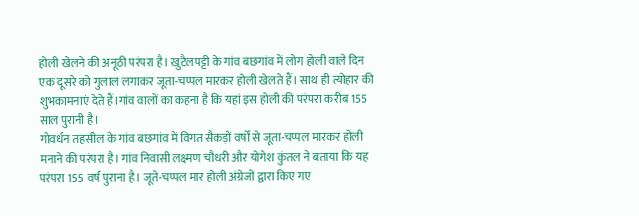होली खेलने की अनूठी परंपरा है। खुटैलपट्टी के गांव बछगांव में लोग होली वाले दिन एक दूसरे को गुलाल लगाकर जूता-चप्पल मारकर होली खेलते हैं। साथ ही त्योहार की शुभकामनाएं देते हैं।गांव वालों का कहना है कि यहां इस होली की परंपरा करीब 155 साल पुरानी है।
गोवर्धन तहसील के गांव बछगांव में विगत सैकड़ों वर्षों से जूता-चप्पल मारकर होली मनाने की परंपरा है। गांव निवासी लक्ष्मण चौधरी और योगेश कुंतल ने बताया कि यह परंपरा 155 वर्ष पुराना है। जूते-चप्पल मार होली अंग्रेजों द्वारा किए गए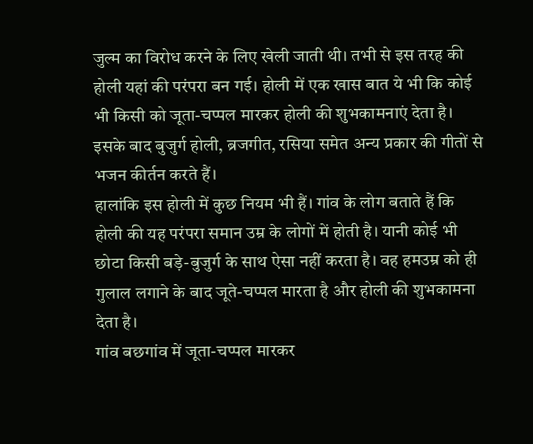जुल्म का विरोध करने के लिए खेली जाती थी। तभी से इस तरह की होली यहां की परंपरा बन गई। होली में एक खास बात ये भी कि कोई भी किसी को जूता-चप्पल मारकर होली की शुभकामनाएं देता है। इसके बाद बुजुर्ग होली, ब्रजगीत, रसिया समेत अन्य प्रकार की गीतों से भजन कीर्तन करते हैं।
हालांकि इस होली में कुछ नियम भी हैं। गांव के लोग बताते हैं कि होली की यह परंपरा समान उम्र के लोगों में होती है। यानी कोई भी छोटा किसी बड़े-बुजुर्ग के साथ ऐसा नहीं करता है। वह हमउम्र को ही गुलाल लगाने के बाद जूते-चप्पल मारता है और होली की शुभकामना देता है।
गांव बछगांव में जूता-चप्पल मारकर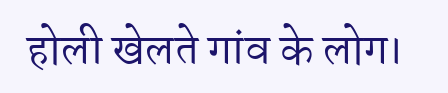होली खेलते गांव के लोग।